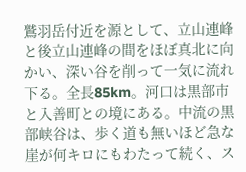鷲羽岳付近を源として、立山連峰と後立山連峰の間をほぼ真北に向かい、深い谷を削って一気に流れ下る。全長85km。河口は黒部市と入善町との境にある。中流の黒部峡谷は、歩く道も無いほど急な崖が何キロにもわたって続く、ス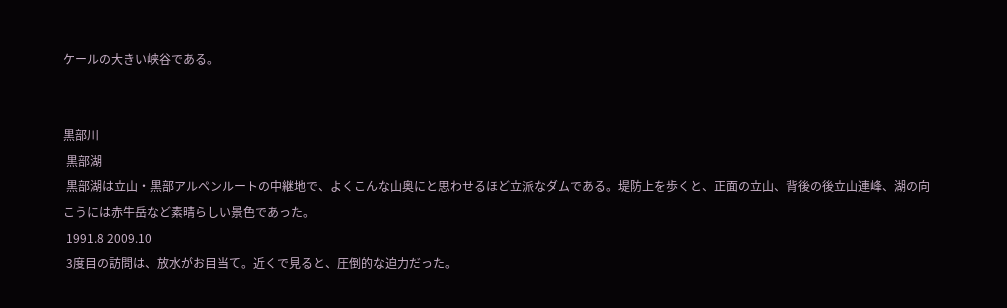ケールの大きい峡谷である。


黒部川
 黒部湖
 黒部湖は立山・黒部アルペンルートの中継地で、よくこんな山奥にと思わせるほど立派なダムである。堤防上を歩くと、正面の立山、背後の後立山連峰、湖の向こうには赤牛岳など素晴らしい景色であった。
 1991.8 2009.10
 3度目の訪問は、放水がお目当て。近くで見ると、圧倒的な迫力だった。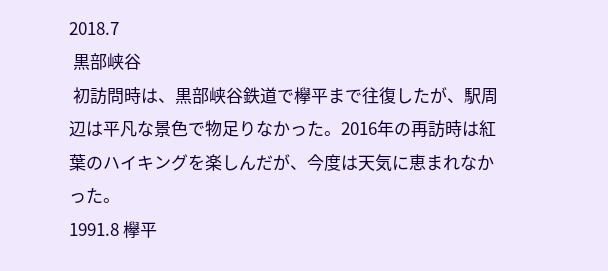2018.7
 黒部峡谷
 初訪問時は、黒部峡谷鉄道で欅平まで往復したが、駅周辺は平凡な景色で物足りなかった。2016年の再訪時は紅葉のハイキングを楽しんだが、今度は天気に恵まれなかった。
1991.8 欅平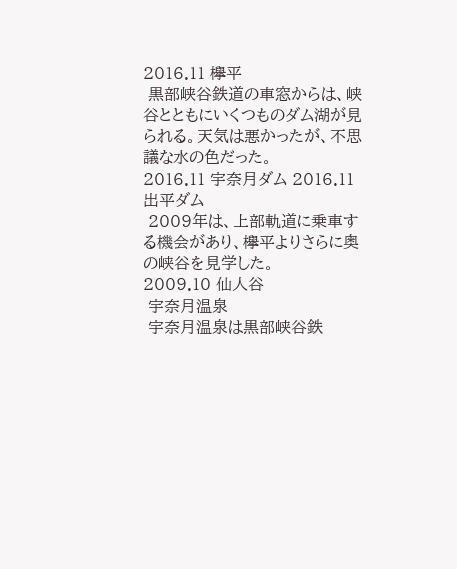2016.11 欅平
 黒部峡谷鉄道の車窓からは、峡谷とともにいくつものダム湖が見られる。天気は悪かったが、不思議な水の色だった。
2016.11 宇奈月ダム 2016.11 出平ダム
 2009年は、上部軌道に乗車する機会があり、欅平よりさらに奥の峡谷を見学した。
2009.10 仙人谷
 宇奈月温泉
 宇奈月温泉は黒部峡谷鉄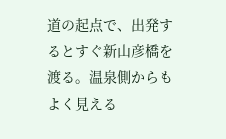道の起点で、出発するとすぐ新山彦橋を渡る。温泉側からもよく見える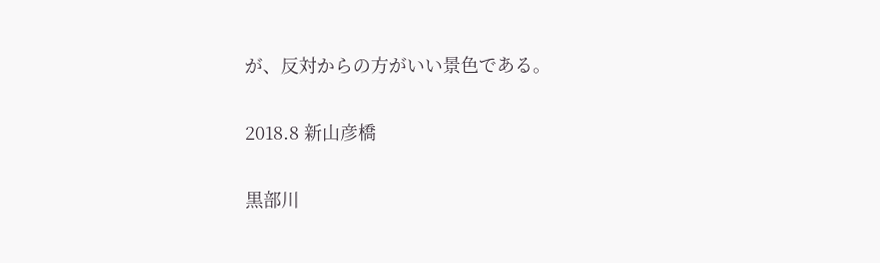が、反対からの方がいい景色である。

2018.8 新山彦橋

黒部川